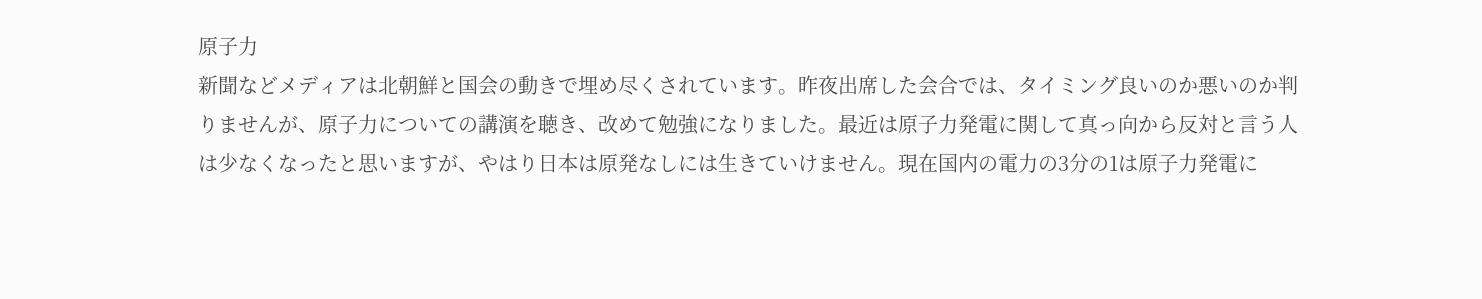原子力
新聞などメディアは北朝鮮と国会の動きで埋め尽くされています。昨夜出席した会合では、タイミング良いのか悪いのか判りませんが、原子力についての講演を聴き、改めて勉強になりました。最近は原子力発電に関して真っ向から反対と言う人は少なくなったと思いますが、やはり日本は原発なしには生きていけません。現在国内の電力の3分の1は原子力発電に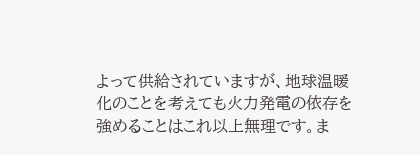よって供給されていますが、地球温暖化のことを考えても火力発電の依存を強めることはこれ以上無理です。ま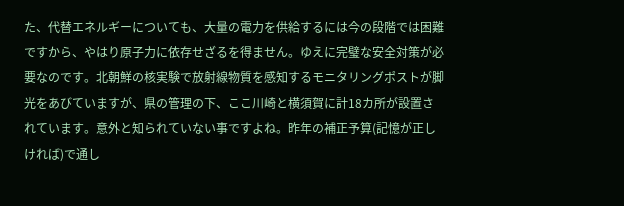た、代替エネルギーについても、大量の電力を供給するには今の段階では困難ですから、やはり原子力に依存せざるを得ません。ゆえに完璧な安全対策が必要なのです。北朝鮮の核実験で放射線物質を感知するモニタリングポストが脚光をあびていますが、県の管理の下、ここ川崎と横須賀に計18カ所が設置されています。意外と知られていない事ですよね。昨年の補正予算(記憶が正しければ)で通し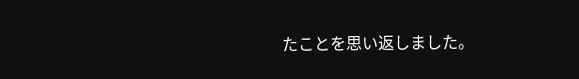たことを思い返しました。